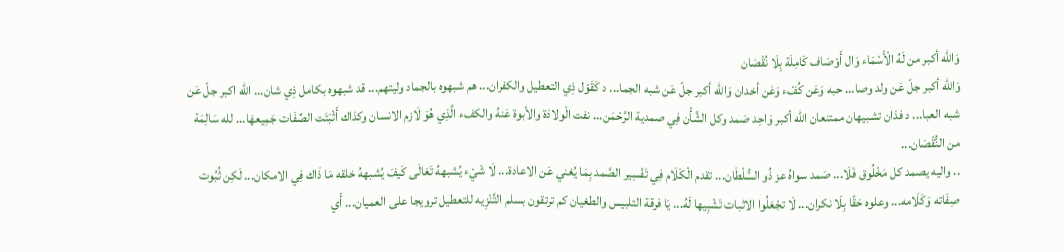وَالله أكبر من لَهُ الْأَسْمَاء وَال أَوْصَاف كَامِلَة بِلَا نُقْصَان
وَالله أكبر جلّ عَن ولد وصا... حبه وَعَن كُفْء وَعَن أخدان وَالله أكبر جلّ عَن شبه الجما... د كَقَوْل ذِي التعطيل والكفران... هم شبهوه بالجماد وليتهم... قد شبهوه بكامل ذِي شان... الله اكبر جلّ عَن شبه العبا... د فذان تشبيهان ممتنعان الله أكبر وَاحِد صَمد وكل الشَّأْن فِي صمدية الرَّحْمَن... نفت الْولادَة والأبوة عَنهُ والكفء الَّذِي هُوَ لَازم الانسان وكذاك أَثْبَتَت الصِّفَات جَمِيعهَا... لله سَالِمَة من النُّقْصَان...
.. واليه يصمد كل مَخْلُوق فَلَا... صَمد سواهُ عز ذُو السُّلْطَان... تقدم الْكَلَام فِي تَفْسِير الصَّمد بِمَا يُغني عَن الاعادة... لَا شَيْء يُشبههُ تَعَالَى كَيفَ يُشبههُ خلقه مَا ذَاك فِي الامكان... لَكِن ثُبُوت صِفَاته وَكَلَامه... وعلوه حَقًا بِلَا نكران... لَا تجْعَلُوا الاثبات تَشْبِيها لَهُ... يَا فرقة التلبيس والطغيان كم ترتقون بسلم التَّنْزِيه للتعطيل ترويجا على العميان... أَي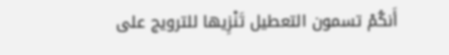أَنكُمْ تسمون التعطيل تَنْزِيها للترويج على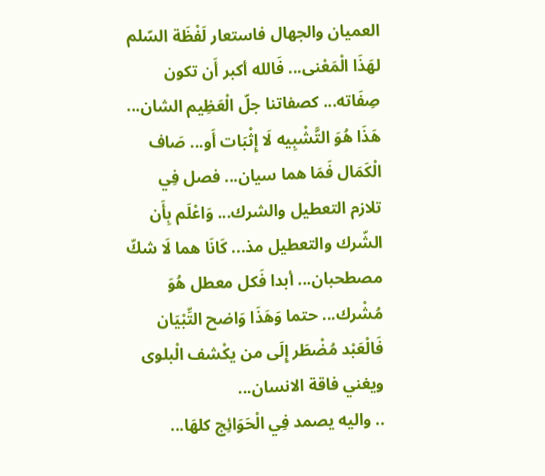العميان والجهال فاستعار لَفْظَة السّلم لهَذَا الْمَعْنى... فَالله أكبر أَن تكون صِفَاته... كصفاتنا جلّ الْعَظِيم الشان... هَذَا هُوَ التَّشْبِيه لَا إِثْبَات أَو... صَاف الْكَمَال فَمَا هما سيان... فصل فِي تلازم التعطيل والشرك... وَاعْلَم بِأَن الشّرك والتعطيل مذ... كَانَا هما لَا شكّ مصطحبان... أبدا فَكل معطل هُوَ مُشْرك... حتما وَهَذَا وَاضح التِّبْيَان فَالْعَبْد مُضْطَر إِلَى من يكْشف الْبلوى ويغني فاقة الانسان...
.. واليه يصمد فِي الْحَوَائِج كلهَا...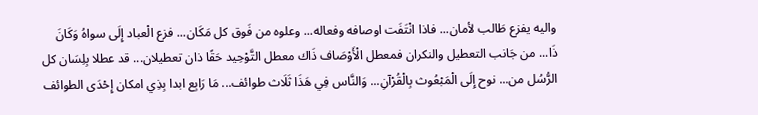واليه يفزع طَالب لأمان... فاذا انْتَفَت اوصافه وفعاله... وعلوه من فَوق كل مَكَان... فزع الْعباد إِلَى سواهُ وَكَانَ ذَا... من جَانب التعطيل والنكران فمعطل الْأَوْصَاف ذَاك معطل التَّوْحِيد حَقًا ذان تعطيلان... قد عطلا بِلِسَان كل الرُّسُل من... نوح إِلَى الْمَبْعُوث بِالْقُرْآنِ... وَالنَّاس فِي هَذَا ثَلَاث طوائف... مَا رَابِع ابدا بِذِي امكان إِحْدَى الطوائف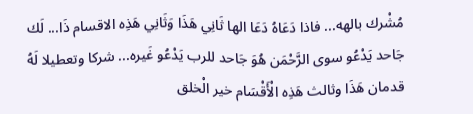مُشْرك بالهه... فاذا دَعَاهُ دَعَا الها ثَانِي هَذَا وَثَانِي هَذِه الاقسام ذَا... لَك جَاحد يَدْعُو سوى الرَّحْمَن هُوَ جَاحد للرب يَدْعُو غَيره... شركا وتعطيلا لَهُ قدمان هَذَا وثالث هَذِه الْأَقْسَام خير الْخلق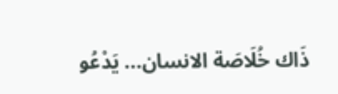ذَاك خُلَاصَة الانسان... يَدْعُو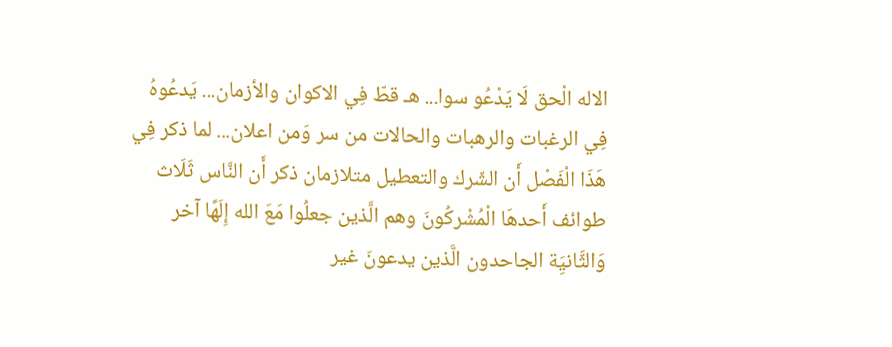الاله الْحق لَا يَدْعُو سوا... هـ قطّ فِي الاكوان والأزمان... يَدعُوهُ فِي الرغبات والرهبات والحالات من سر وَمن اعلان... لما ذكر فِي هَذَا الْفَصْل أَن الشّرك والتعطيل متلازمان ذكر أَن النَّاس ثَلَاث طوائف أَحدهَا الْمُشْركُونَ وهم الَّذين جعلُوا مَعَ الله إِلَهًا آخر وَالثَّانيَِة الجاحدون الَّذين يدعونَ غير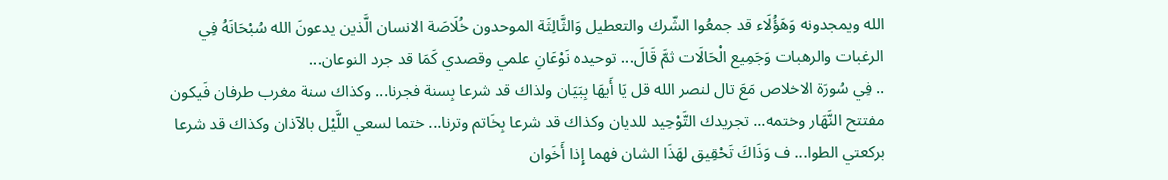الله ويمجدونه وَهَؤُلَاء قد جمعُوا الشّرك والتعطيل وَالثَّالِثَة الموحدون خُلَاصَة الانسان الَّذين يدعونَ الله سُبْحَانَهُ فِي الرغبات والرهبات وَجَمِيع الْحَالَات ثمَّ قَالَ... توحيده نَوْعَانِ علمي وقصدي كَمَا قد جرد النوعان...
.. فِي سُورَة الاخلاص مَعَ تال لنصر الله قل يَا أَيهَا بِبَيَان ولذاك قد شرعا بِسنة فجرنا... وكذاك سنة مغرب طرفان فَيكون مفتتح النَّهَار وختمه... تجريدك التَّوْحِيد للديان وكذاك قد شرعا بِخَاتم وترنا... ختما لسعي اللَّيْل بالآذان وكذاك قد شرعا بركعتي الطوا... ف وَذَاكَ تَحْقِيق لهَذَا الشان فهما إِذا أَخَوان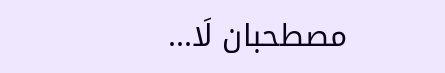مصطحبان لَا...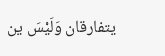يتفارقان وَلَيْسَ ين